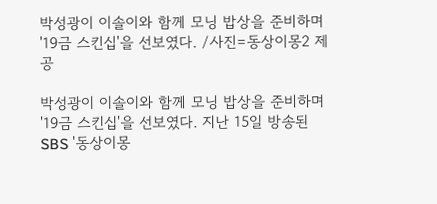박성광이 이솔이와 함께 모닝 밥상을 준비하며 '19금 스킨십'을 선보였다. /사진=동상이몽2 제공

박성광이 이솔이와 함께 모닝 밥상을 준비하며 '19금 스킨십'을 선보였다. 지난 15일 방송된 SBS '동상이몽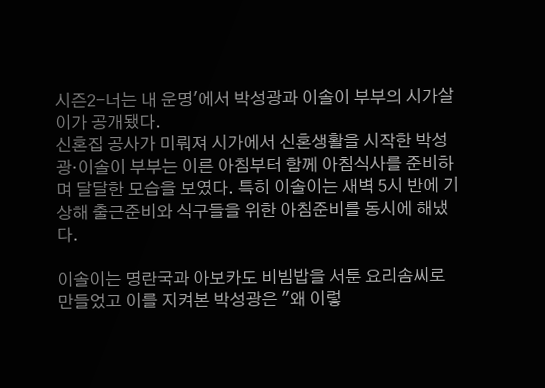시즌2-너는 내 운명'에서 박성광과 이솔이 부부의 시가살이가 공개됐다.
신혼집 공사가 미뤄져 시가에서 신혼생활을 시작한 박성광·이솔이 부부는 이른 아침부터 함께 아침식사를 준비하며 달달한 모습을 보였다. 특히 이솔이는 새벽 5시 반에 기상해 출근준비와 식구들을 위한 아침준비를 동시에 해냈다.

이솔이는 명란국과 아보카도 비빔밥을 서툰 요리솜씨로 만들었고 이를 지켜본 박성광은 "왜 이렇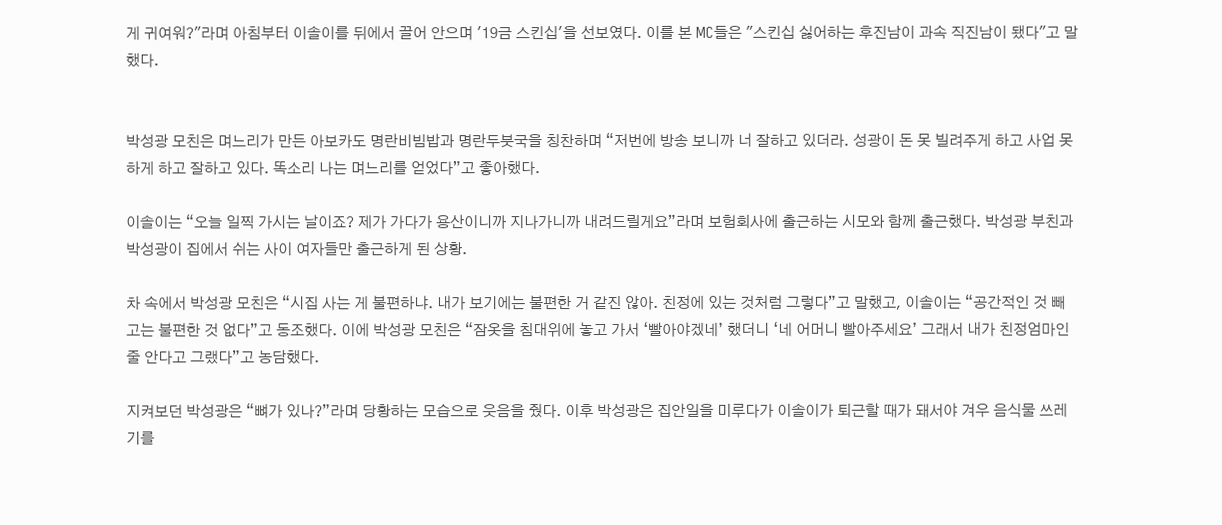게 귀여워?"라며 아침부터 이솔이를 뒤에서 끌어 안으며 '19금 스킨십'을 선보였다. 이를 본 MC들은 "스킨십 싫어하는 후진남이 과속 직진남이 됐다"고 말했다.


박성광 모친은 며느리가 만든 아보카도 명란비빔밥과 명란두붓국을 칭찬하며 “저번에 방송 보니까 너 잘하고 있더라. 성광이 돈 못 빌려주게 하고 사업 못하게 하고 잘하고 있다. 똑소리 나는 며느리를 얻었다”고 좋아했다.

이솔이는 “오늘 일찍 가시는 날이죠? 제가 가다가 용산이니까 지나가니까 내려드릴게요”라며 보험회사에 출근하는 시모와 함께 출근했다. 박성광 부친과 박성광이 집에서 쉬는 사이 여자들만 출근하게 된 상황.

차 속에서 박성광 모친은 “시집 사는 게 불편하냐. 내가 보기에는 불편한 거 같진 않아. 친정에 있는 것처럼 그렇다”고 말했고, 이솔이는 “공간적인 것 빼고는 불편한 것 없다”고 동조했다. 이에 박성광 모친은 “잠옷을 침대위에 놓고 가서 ‘빨아야겠네’ 했더니 ‘네 어머니 빨아주세요’ 그래서 내가 친정엄마인 줄 안다고 그랬다”고 농담했다.

지켜보던 박성광은 “뼈가 있나?”라며 당황하는 모습으로 웃음을 줬다. 이후 박성광은 집안일을 미루다가 이솔이가 퇴근할 때가 돼서야 겨우 음식물 쓰레기를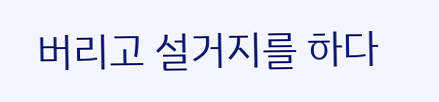버리고 설거지를 하다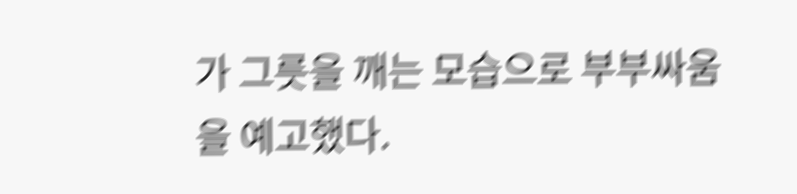가 그릇을 깨는 모습으로 부부싸움을 예고했다.